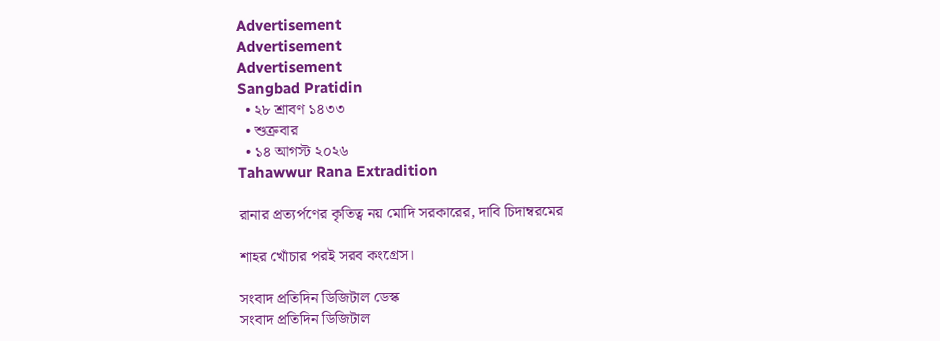Advertisement
Advertisement
Advertisement
Sangbad Pratidin
  • ২৮ শ্রাবণ ১৪৩৩
  • শুক্রবার
  • ১৪ আগস্ট ২০২৬
Tahawwur Rana Extradition

রানার প্রত্যর্পণের কৃতিত্ব নয় মোদি সরকারের, দাবি চিদাম্বরমের

শাহর খোঁচার পরই সরব কংগ্রেস।

সংবাদ প্রতিদিন ডিজিটাল ডেস্ক
সংবাদ প্রতিদিন ডিজিটাল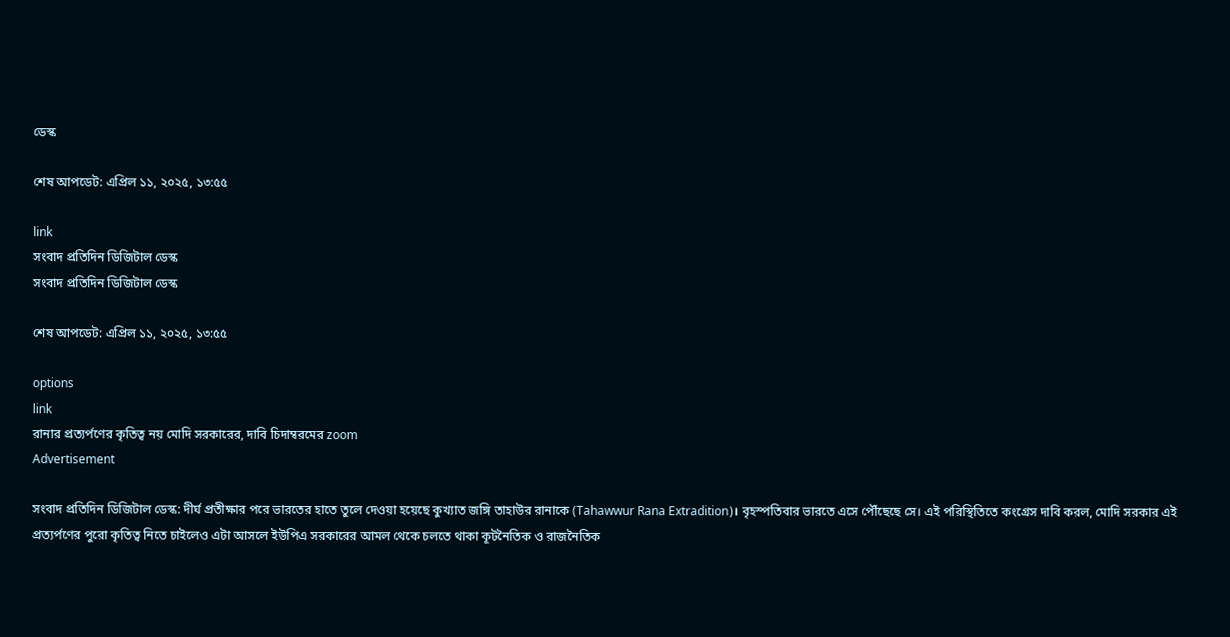ডেস্ক

শেষ আপডেট: এপ্রিল ১১, ২০২৫, ১৩:৫৫

link
সংবাদ প্রতিদিন ডিজিটাল ডেস্ক
সংবাদ প্রতিদিন ডিজিটাল ডেস্ক

শেষ আপডেট: এপ্রিল ১১, ২০২৫, ১৩:৫৫

options
link
রানার প্রত্যর্পণের কৃতিত্ব নয় মোদি সরকারের, দাবি চিদাম্বরমের zoom
Advertisement

সংবাদ প্রতিদিন ডিজিটাল ডেস্ক: দীর্ঘ প্রতীক্ষার পরে ভারতের হাতে তুলে দেওয়া হয়েছে কুখ্যাত জঙ্গি তাহাউর রানাকে (Tahawwur Rana Extradition)। বৃহস্পতিবার ভারতে এসে পৌঁছেছে সে। এই পরিস্থিতিতে কংগ্রেস দাবি করল, মোদি সরকার এই প্রত্যর্পণের পুরো কৃতিত্ব নিতে চাইলেও এটা আসলে ইউপিএ সরকারের আমল থেকে চলতে থাকা কূটনৈতিক ও রাজনৈতিক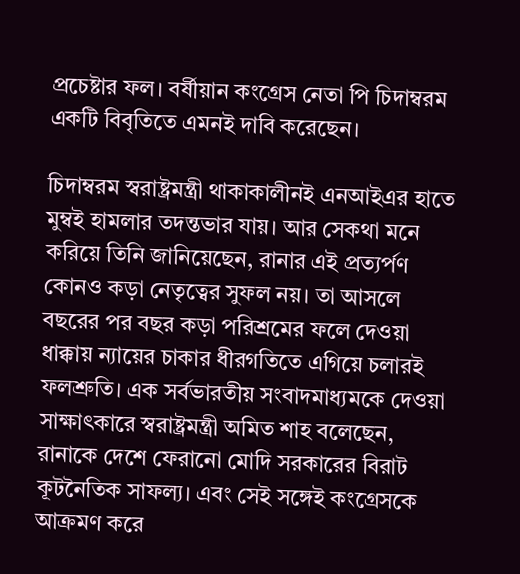প্রচেষ্টার ফল। বর্ষীয়ান কংগ্রেস নেতা পি চিদাম্বরম একটি বিবৃতিতে এমনই দাবি করেছেন।

চিদাম্বরম স্বরাষ্ট্রমন্ত্রী থাকাকালীনই এনআইএর হাতে মুম্বই হামলার তদন্তভার যায়। আর সেকথা মনে করিয়ে তিনি জানিয়েছেন, রানার এই প্রত্যর্পণ কোনও কড়া নেতৃত্বের সুফল নয়। তা আসলে বছরের পর বছর কড়া পরিশ্রমের ফলে দেওয়া ধাক্কায় ন্যায়ের চাকার ধীরগতিতে এগিয়ে চলারই ফলশ্রুতি। এক সর্বভারতীয় সংবাদমাধ্যমকে দেওয়া সাক্ষাৎকারে স্বরাষ্ট্রমন্ত্রী অমিত শাহ বলেছেন, রানাকে দেশে ফেরানো মোদি সরকারের বিরাট কূটনৈতিক সাফল্য। এবং সেই সঙ্গেই কংগ্রেসকে আক্রমণ করে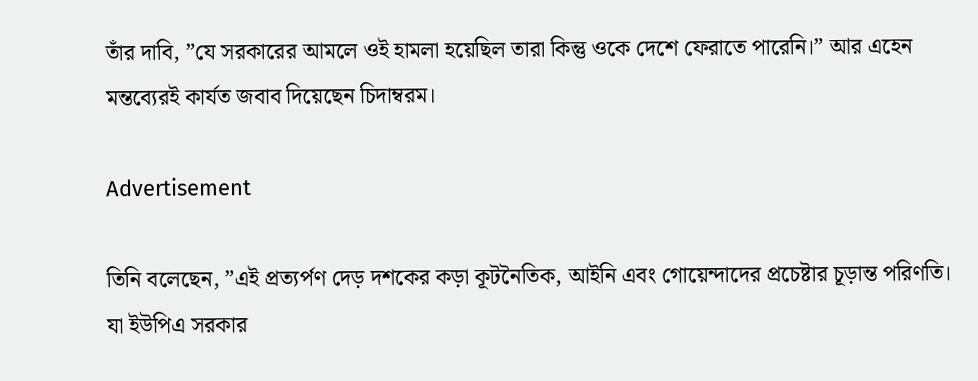তাঁর দাবি, ”যে সরকারের আমলে ওই হামলা হয়েছিল তারা কিন্তু ওকে দেশে ফেরাতে পারেনি।” আর এহেন মন্তব্যেরই কার্যত জবাব দিয়েছেন চিদাম্বরম।

Advertisement

তিনি বলেছেন, ”এই প্রত্যর্পণ দেড় দশকের কড়া কূটনৈতিক, আইনি এবং গোয়েন্দাদের প্রচেষ্টার চূড়ান্ত পরিণতি। যা ইউপিএ সরকার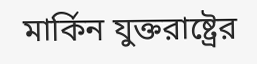মার্কিন যুক্তরাষ্ট্রের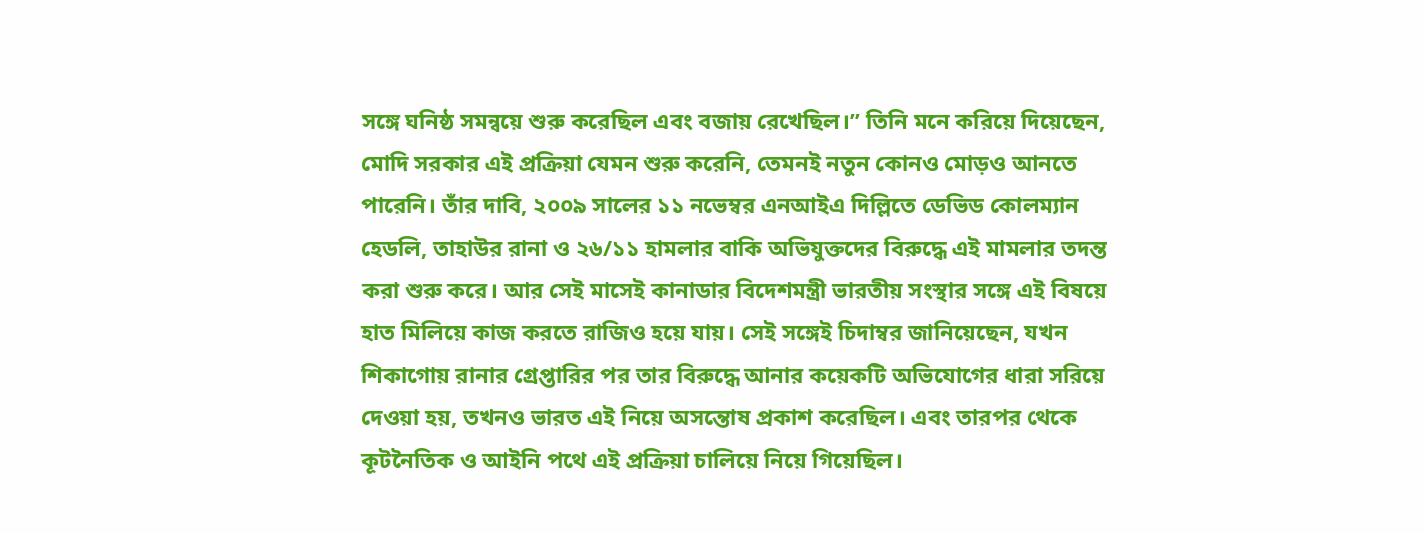সঙ্গে ঘনিষ্ঠ সমন্বয়ে শুরু করেছিল এবং বজায় রেখেছিল।” তিনি মনে করিয়ে দিয়েছেন, মোদি সরকার এই প্রক্রিয়া যেমন শুরু করেনি, তেমনই নতুন কোনও মোড়ও আনতে পারেনি। তাঁর দাবি, ২০০৯ সালের ১১ নভেম্বর এনআইএ দিল্লিতে ডেভিড কোলম্যান হেডলি, তাহাউর রানা ও ২৬/১১ হামলার বাকি অভিযুক্তদের বিরুদ্ধে এই মামলার তদন্ত করা শুরু করে। আর সেই মাসেই কানাডার বিদেশমন্ত্রী ভারতীয় সংস্থার সঙ্গে এই বিষয়ে হাত মিলিয়ে কাজ করতে রাজিও হয়ে যায়। সেই সঙ্গেই চিদাম্বর জানিয়েছেন, যখন শিকাগোয় রানার গ্রেপ্তারির পর তার বিরুদ্ধে আনার কয়েকটি অভিযোগের ধারা সরিয়ে দেওয়া হয়, তখনও ভারত এই নিয়ে অসন্তোষ প্রকাশ করেছিল। এবং তারপর থেকে কূটনৈতিক ও আইনি পথে এই প্রক্রিয়া চালিয়ে নিয়ে গিয়েছিল।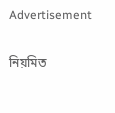Advertisement

নিয়মিত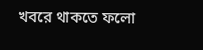খবরে থাকতে ফলো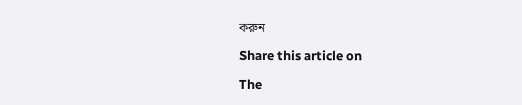করুন

Share this article on

The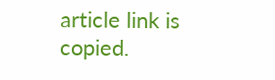article link is copied.